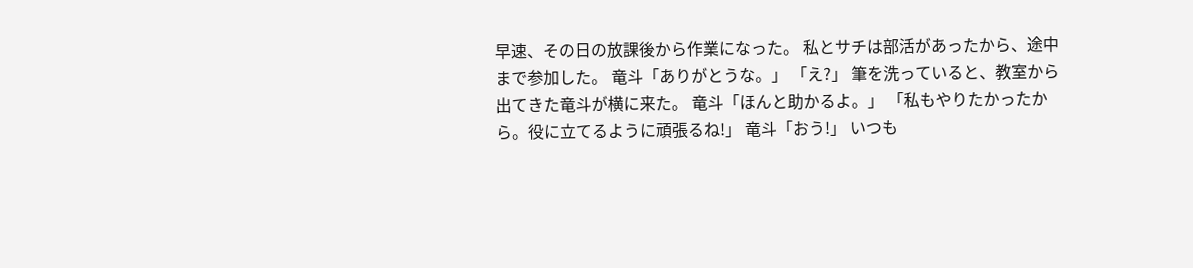早速、その日の放課後から作業になった。 私とサチは部活があったから、途中まで参加した。 竜斗「ありがとうな。」 「え?」 筆を洗っていると、教室から出てきた竜斗が横に来た。 竜斗「ほんと助かるよ。」 「私もやりたかったから。役に立てるように頑張るね!」 竜斗「おう!」 いつも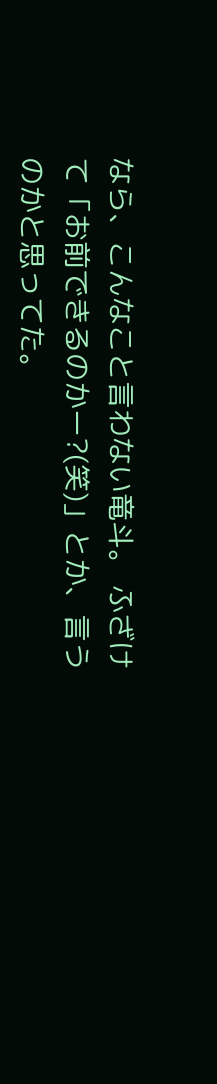なら、こんなこと言わない竜斗。 ふざけて「お前できるのかー?(笑)」とか、言うのかと思ってた。